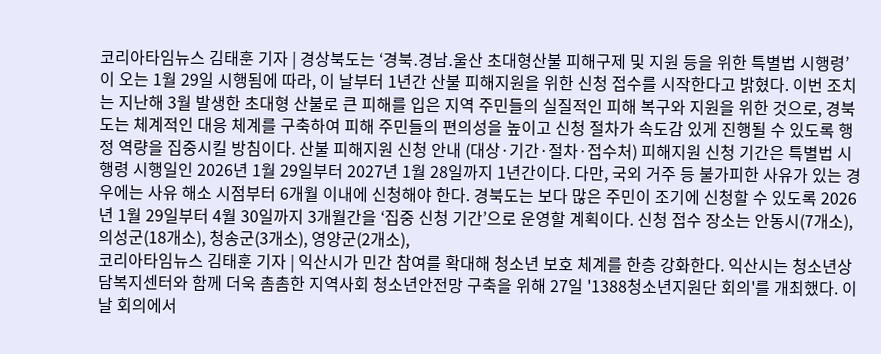코리아타임뉴스 김태훈 기자 | 경상북도는 ‘경북․경남․울산 초대형산불 피해구제 및 지원 등을 위한 특별법 시행령’이 오는 1월 29일 시행됨에 따라, 이 날부터 1년간 산불 피해지원을 위한 신청 접수를 시작한다고 밝혔다. 이번 조치는 지난해 3월 발생한 초대형 산불로 큰 피해를 입은 지역 주민들의 실질적인 피해 복구와 지원을 위한 것으로, 경북도는 체계적인 대응 체계를 구축하여 피해 주민들의 편의성을 높이고 신청 절차가 속도감 있게 진행될 수 있도록 행정 역량을 집중시킬 방침이다. 산불 피해지원 신청 안내 (대상·기간·절차·접수처) 피해지원 신청 기간은 특별법 시행령 시행일인 2026년 1월 29일부터 2027년 1월 28일까지 1년간이다. 다만, 국외 거주 등 불가피한 사유가 있는 경우에는 사유 해소 시점부터 6개월 이내에 신청해야 한다. 경북도는 보다 많은 주민이 조기에 신청할 수 있도록 2026년 1월 29일부터 4월 30일까지 3개월간을 ‘집중 신청 기간’으로 운영할 계획이다. 신청 접수 장소는 안동시(7개소), 의성군(18개소), 청송군(3개소), 영양군(2개소),
코리아타임뉴스 김태훈 기자 | 익산시가 민간 참여를 확대해 청소년 보호 체계를 한층 강화한다. 익산시는 청소년상담복지센터와 함께 더욱 촘촘한 지역사회 청소년안전망 구축을 위해 27일 '1388청소년지원단 회의'를 개최했다. 이날 회의에서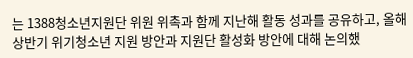는 1388청소년지원단 위원 위촉과 함께 지난해 활동 성과를 공유하고, 올해 상반기 위기청소년 지원 방안과 지원단 활성화 방안에 대해 논의했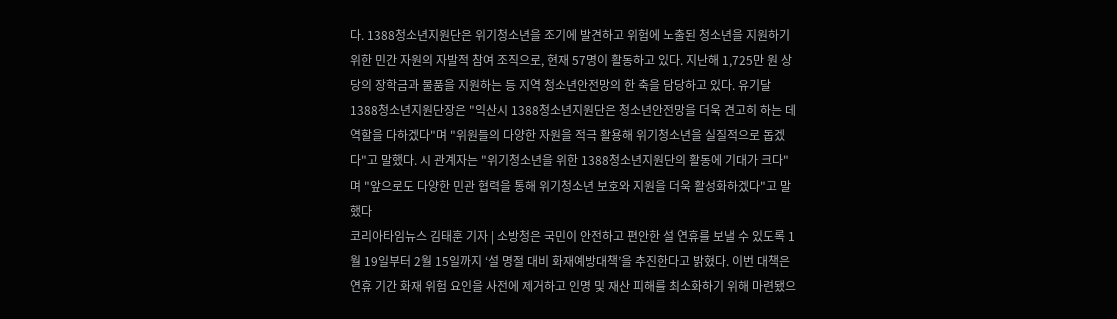다. 1388청소년지원단은 위기청소년을 조기에 발견하고 위험에 노출된 청소년을 지원하기 위한 민간 자원의 자발적 참여 조직으로, 현재 57명이 활동하고 있다. 지난해 1,725만 원 상당의 장학금과 물품을 지원하는 등 지역 청소년안전망의 한 축을 담당하고 있다. 유기달 1388청소년지원단장은 "익산시 1388청소년지원단은 청소년안전망을 더욱 견고히 하는 데 역할을 다하겠다"며 "위원들의 다양한 자원을 적극 활용해 위기청소년을 실질적으로 돕겠다"고 말했다. 시 관계자는 "위기청소년을 위한 1388청소년지원단의 활동에 기대가 크다"며 "앞으로도 다양한 민관 협력을 통해 위기청소년 보호와 지원을 더욱 활성화하겠다"고 말했다
코리아타임뉴스 김태훈 기자 | 소방청은 국민이 안전하고 편안한 설 연휴를 보낼 수 있도록 1월 19일부터 2월 15일까지 ‘설 명절 대비 화재예방대책’을 추진한다고 밝혔다. 이번 대책은 연휴 기간 화재 위험 요인을 사전에 제거하고 인명 및 재산 피해를 최소화하기 위해 마련됐으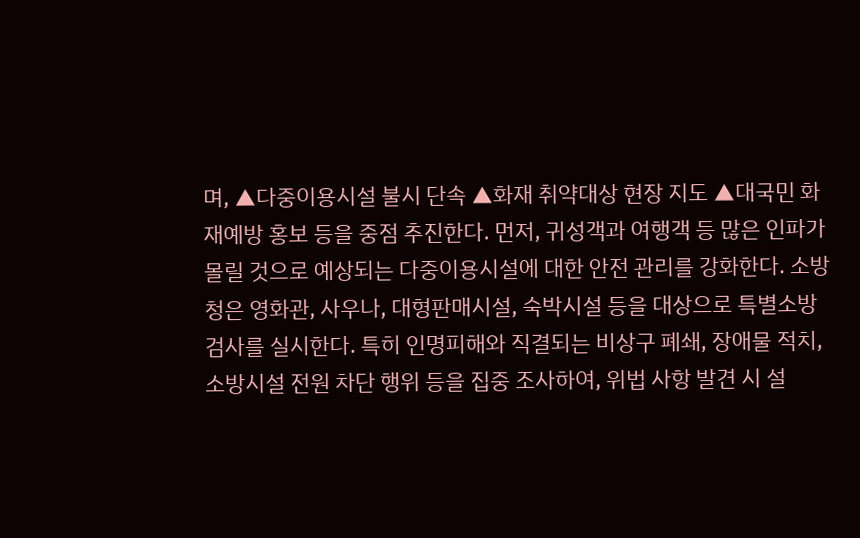며, ▲다중이용시설 불시 단속 ▲화재 취약대상 현장 지도 ▲대국민 화재예방 홍보 등을 중점 추진한다. 먼저, 귀성객과 여행객 등 많은 인파가 몰릴 것으로 예상되는 다중이용시설에 대한 안전 관리를 강화한다. 소방청은 영화관, 사우나, 대형판매시설, 숙박시설 등을 대상으로 특별소방검사를 실시한다. 특히 인명피해와 직결되는 비상구 폐쇄, 장애물 적치, 소방시설 전원 차단 행위 등을 집중 조사하여, 위법 사항 발견 시 설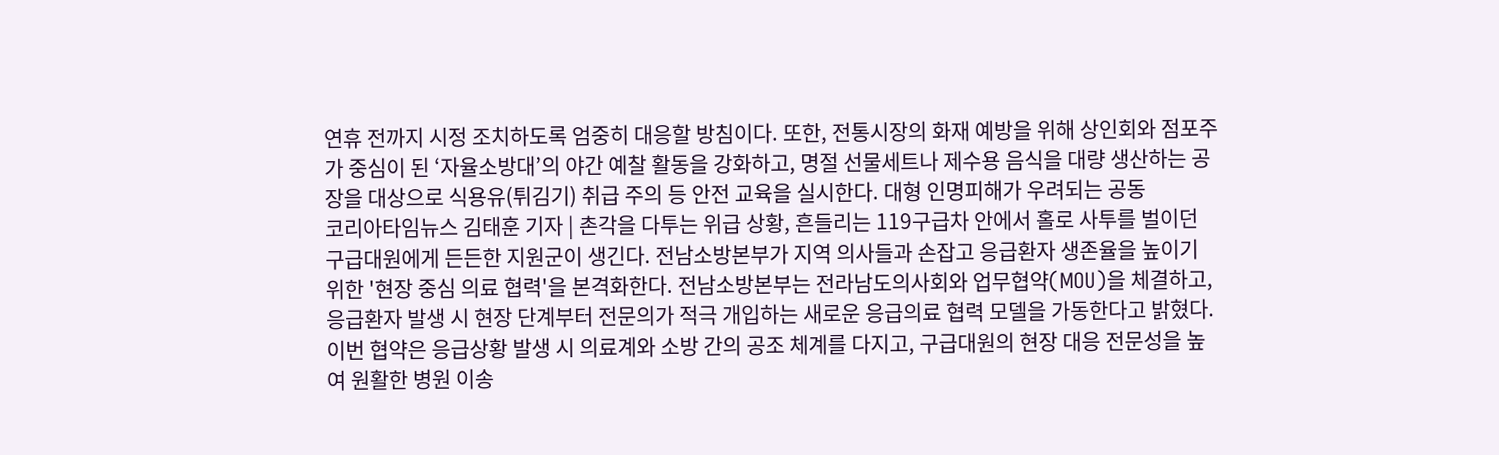연휴 전까지 시정 조치하도록 엄중히 대응할 방침이다. 또한, 전통시장의 화재 예방을 위해 상인회와 점포주가 중심이 된 ‘자율소방대’의 야간 예찰 활동을 강화하고, 명절 선물세트나 제수용 음식을 대량 생산하는 공장을 대상으로 식용유(튀김기) 취급 주의 등 안전 교육을 실시한다. 대형 인명피해가 우려되는 공동
코리아타임뉴스 김태훈 기자 | 촌각을 다투는 위급 상황, 흔들리는 119구급차 안에서 홀로 사투를 벌이던 구급대원에게 든든한 지원군이 생긴다. 전남소방본부가 지역 의사들과 손잡고 응급환자 생존율을 높이기 위한 '현장 중심 의료 협력'을 본격화한다. 전남소방본부는 전라남도의사회와 업무협약(MOU)을 체결하고, 응급환자 발생 시 현장 단계부터 전문의가 적극 개입하는 새로운 응급의료 협력 모델을 가동한다고 밝혔다. 이번 협약은 응급상황 발생 시 의료계와 소방 간의 공조 체계를 다지고, 구급대원의 현장 대응 전문성을 높여 원활한 병원 이송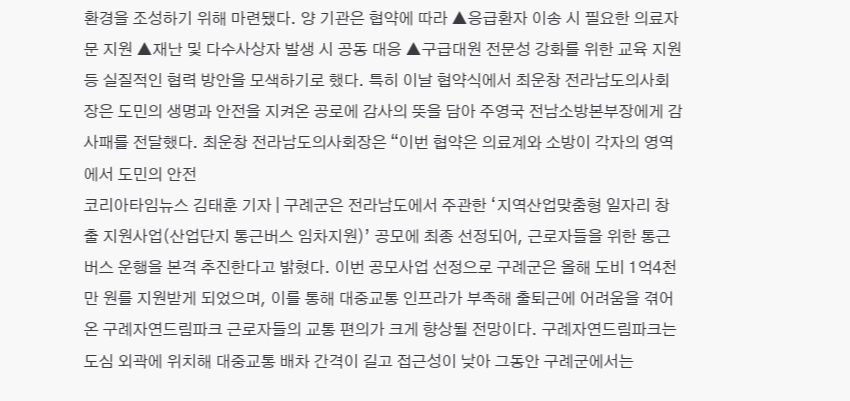환경을 조성하기 위해 마련됐다. 양 기관은 협약에 따라 ▲응급환자 이송 시 필요한 의료자문 지원 ▲재난 및 다수사상자 발생 시 공동 대응 ▲구급대원 전문성 강화를 위한 교육 지원 등 실질적인 협력 방안을 모색하기로 했다. 특히 이날 협약식에서 최운창 전라남도의사회장은 도민의 생명과 안전을 지켜온 공로에 감사의 뜻을 담아 주영국 전남소방본부장에게 감사패를 전달했다. 최운창 전라남도의사회장은 “이번 협약은 의료계와 소방이 각자의 영역에서 도민의 안전
코리아타임뉴스 김태훈 기자 | 구례군은 전라남도에서 주관한 ‘지역산업맞춤형 일자리 창출 지원사업(산업단지 통근버스 임차지원)’ 공모에 최종 선정되어, 근로자들을 위한 통근버스 운행을 본격 추진한다고 밝혔다. 이번 공모사업 선정으로 구례군은 올해 도비 1억4천만 원를 지원받게 되었으며, 이를 통해 대중교통 인프라가 부족해 출퇴근에 어려움을 겪어온 구례자연드림파크 근로자들의 교통 편의가 크게 향상될 전망이다. 구례자연드림파크는 도심 외곽에 위치해 대중교통 배차 간격이 길고 접근성이 낮아 그동안 구례군에서는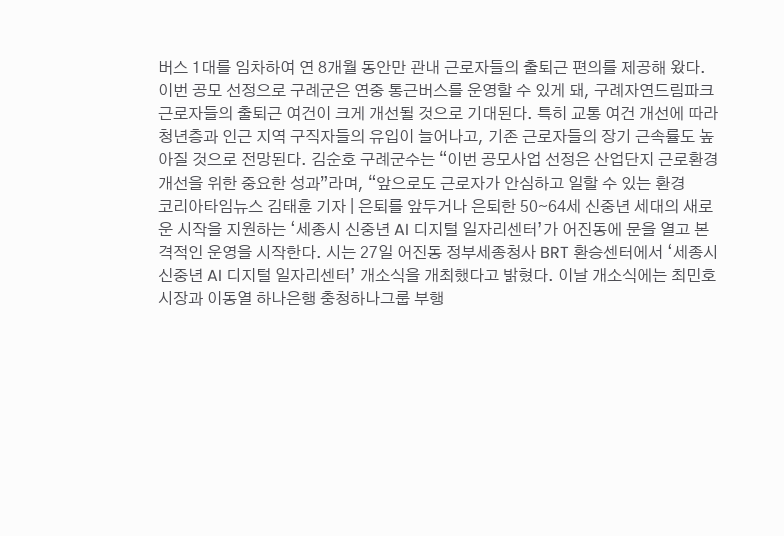버스 1대를 임차하여 연 8개월 동안만 관내 근로자들의 출퇴근 편의를 제공해 왔다. 이번 공모 선정으로 구례군은 연중 통근버스를 운영할 수 있게 돼, 구례자연드림파크 근로자들의 출퇴근 여건이 크게 개선될 것으로 기대된다. 특히 교통 여건 개선에 따라 청년층과 인근 지역 구직자들의 유입이 늘어나고, 기존 근로자들의 장기 근속률도 높아질 것으로 전망된다. 김순호 구례군수는 “이번 공모사업 선정은 산업단지 근로환경 개선을 위한 중요한 성과”라며, “앞으로도 근로자가 안심하고 일할 수 있는 환경
코리아타임뉴스 김태훈 기자 | 은퇴를 앞두거나 은퇴한 50∼64세 신중년 세대의 새로운 시작을 지원하는 ‘세종시 신중년 AI 디지털 일자리센터’가 어진동에 문을 열고 본격적인 운영을 시작한다. 시는 27일 어진동 정부세종청사 BRT 환승센터에서 ‘세종시 신중년 AI 디지털 일자리센터’ 개소식을 개최했다고 밝혔다. 이날 개소식에는 최민호 시장과 이동열 하나은행 충청하나그룹 부행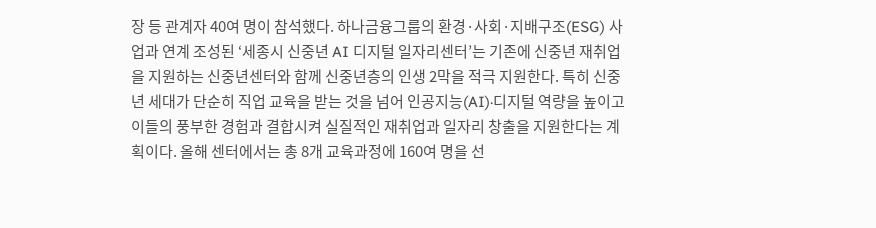장 등 관계자 40여 명이 참석했다. 하나금융그룹의 환경·사회·지배구조(ESG) 사업과 연계 조성된 ‘세종시 신중년 AI 디지털 일자리센터’는 기존에 신중년 재취업을 지원하는 신중년센터와 함께 신중년층의 인생 2막을 적극 지원한다. 특히 신중년 세대가 단순히 직업 교육을 받는 것을 넘어 인공지능(AI)·디지털 역량을 높이고 이들의 풍부한 경험과 결합시켜 실질적인 재취업과 일자리 창출을 지원한다는 계획이다. 올해 센터에서는 총 8개 교육과정에 160여 명을 선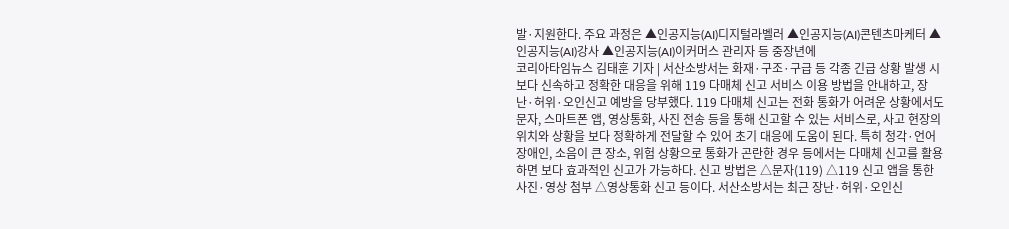발·지원한다. 주요 과정은 ▲인공지능(AI)디지털라벨러 ▲인공지능(AI)콘텐츠마케터 ▲인공지능(AI)강사 ▲인공지능(AI)이커머스 관리자 등 중장년에
코리아타임뉴스 김태훈 기자 | 서산소방서는 화재·구조·구급 등 각종 긴급 상황 발생 시 보다 신속하고 정확한 대응을 위해 119 다매체 신고 서비스 이용 방법을 안내하고, 장난·허위·오인신고 예방을 당부했다. 119 다매체 신고는 전화 통화가 어려운 상황에서도 문자, 스마트폰 앱, 영상통화, 사진 전송 등을 통해 신고할 수 있는 서비스로, 사고 현장의 위치와 상황을 보다 정확하게 전달할 수 있어 초기 대응에 도움이 된다. 특히 청각·언어 장애인, 소음이 큰 장소, 위험 상황으로 통화가 곤란한 경우 등에서는 다매체 신고를 활용하면 보다 효과적인 신고가 가능하다. 신고 방법은 △문자(119) △119 신고 앱을 통한 사진·영상 첨부 △영상통화 신고 등이다. 서산소방서는 최근 장난·허위·오인신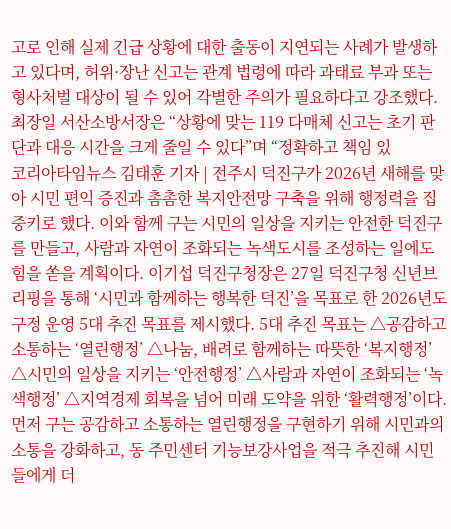고로 인해 실제 긴급 상황에 대한 출동이 지연되는 사례가 발생하고 있다며, 허위·장난 신고는 관계 법령에 따라 과태료 부과 또는 형사처벌 대상이 될 수 있어 각별한 주의가 필요하다고 강조했다. 최장일 서산소방서장은 “상황에 맞는 119 다매체 신고는 초기 판단과 대응 시간을 크게 줄일 수 있다”며 “정확하고 책임 있
코리아타임뉴스 김태훈 기자 | 전주시 덕진구가 2026년 새해를 맞아 시민 편익 증진과 촘촘한 복지안전망 구축을 위해 행정력을 집중키로 했다. 이와 함께 구는 시민의 일상을 지키는 안전한 덕진구를 만들고, 사람과 자연이 조화되는 녹색도시를 조성하는 일에도 힘을 쏟을 계획이다. 이기섭 덕진구청장은 27일 덕진구청 신년브리핑을 통해 ‘시민과 함께하는 행복한 덕진’을 목표로 한 2026년도 구정 운영 5대 추진 목표를 제시했다. 5대 추진 목표는 △공감하고 소통하는 ‘열린행정’ △나눔, 배려로 함께하는 따뜻한 ‘복지행정’ △시민의 일상을 지키는 ‘안전행정’ △사람과 자연이 조화되는 ‘녹색행정’ △지역경제 회복을 넘어 미래 도약을 위한 ‘활력행정’이다. 먼저 구는 공감하고 소통하는 열린행정을 구현하기 위해 시민과의 소통을 강화하고, 동 주민센터 기능보강사업을 적극 추진해 시민들에게 더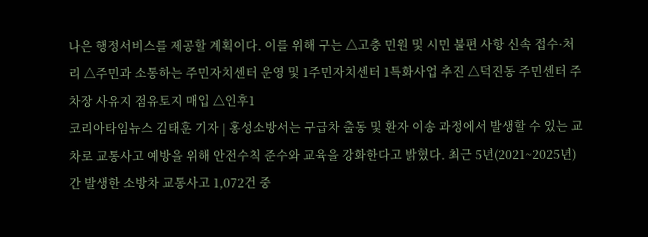나은 행정서비스를 제공할 계획이다. 이를 위해 구는 △고충 민원 및 시민 불편 사항 신속 접수·처리 △주민과 소통하는 주민자치센터 운영 및 1주민자치센터 1특화사업 추진 △덕진동 주민센터 주차장 사유지 점유토지 매입 △인후1
코리아타임뉴스 김태훈 기자 | 홍성소방서는 구급차 출동 및 환자 이송 과정에서 발생할 수 있는 교차로 교통사고 예방을 위해 안전수칙 준수와 교육을 강화한다고 밝혔다. 최근 5년(2021~2025년)간 발생한 소방차 교통사고 1,072건 중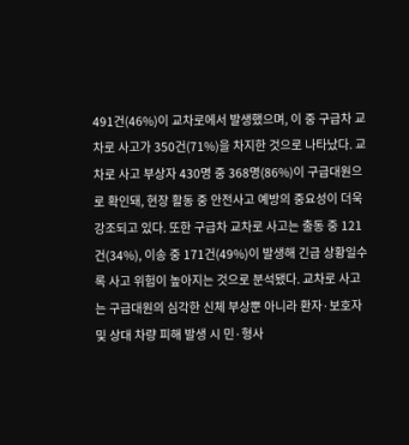491건(46%)이 교차로에서 발생했으며, 이 중 구급차 교차로 사고가 350건(71%)을 차지한 것으로 나타났다. 교차로 사고 부상자 430명 중 368명(86%)이 구급대원으로 확인돼, 현장 활동 중 안전사고 예방의 중요성이 더욱 강조되고 있다. 또한 구급차 교차로 사고는 출동 중 121건(34%), 이송 중 171건(49%)이 발생해 긴급 상황일수록 사고 위험이 높아지는 것으로 분석됐다. 교차로 사고는 구급대원의 심각한 신체 부상뿐 아니라 환자·보호자 및 상대 차량 피해 발생 시 민·형사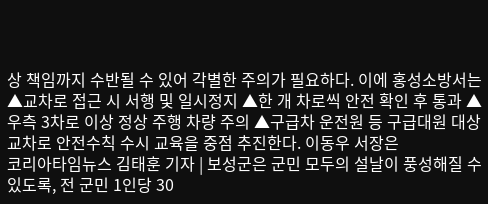상 책임까지 수반될 수 있어 각별한 주의가 필요하다. 이에 홍성소방서는 ▲교차로 접근 시 서행 및 일시정지 ▲한 개 차로씩 안전 확인 후 통과 ▲우측 3차로 이상 정상 주행 차량 주의 ▲구급차 운전원 등 구급대원 대상 교차로 안전수칙 수시 교육을 중점 추진한다. 이동우 서장은
코리아타임뉴스 김태훈 기자 | 보성군은 군민 모두의 설날이 풍성해질 수 있도록, 전 군민 1인당 30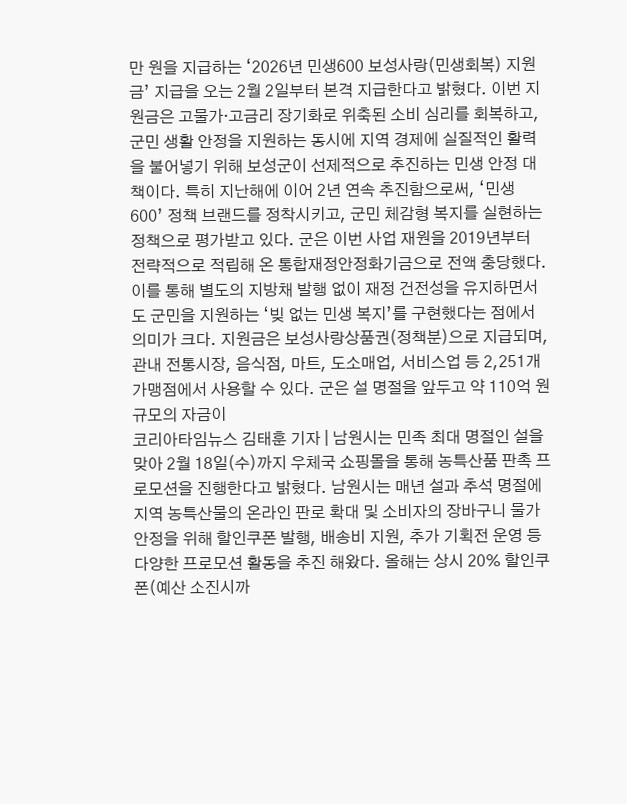만 원을 지급하는 ‘2026년 민생600 보성사랑(민생회복) 지원금’ 지급을 오는 2월 2일부터 본격 지급한다고 밝혔다. 이번 지원금은 고물가·고금리 장기화로 위축된 소비 심리를 회복하고, 군민 생활 안정을 지원하는 동시에 지역 경제에 실질적인 활력을 불어넣기 위해 보성군이 선제적으로 추진하는 민생 안정 대책이다. 특히 지난해에 이어 2년 연속 추진함으로써, ‘민생 600’ 정책 브랜드를 정착시키고, 군민 체감형 복지를 실현하는 정책으로 평가받고 있다. 군은 이번 사업 재원을 2019년부터 전략적으로 적립해 온 통합재정안정화기금으로 전액 충당했다. 이를 통해 별도의 지방채 발행 없이 재정 건전성을 유지하면서도 군민을 지원하는 ‘빚 없는 민생 복지’를 구현했다는 점에서 의미가 크다. 지원금은 보성사랑상품권(정책분)으로 지급되며, 관내 전통시장, 음식점, 마트, 도소매업, 서비스업 등 2,251개 가맹점에서 사용할 수 있다. 군은 설 명절을 앞두고 약 110억 원 규모의 자금이
코리아타임뉴스 김태훈 기자 | 남원시는 민족 최대 명절인 설을 맞아 2월 18일(수)까지 우체국 쇼핑몰을 통해 농특산품 판촉 프로모션을 진행한다고 밝혔다. 남원시는 매년 설과 추석 명절에 지역 농특산물의 온라인 판로 확대 및 소비자의 장바구니 물가안정을 위해 할인쿠폰 발행, 배송비 지원, 추가 기획전 운영 등 다양한 프로모션 활동을 추진 해왔다. 올해는 상시 20% 할인쿠폰(예산 소진시까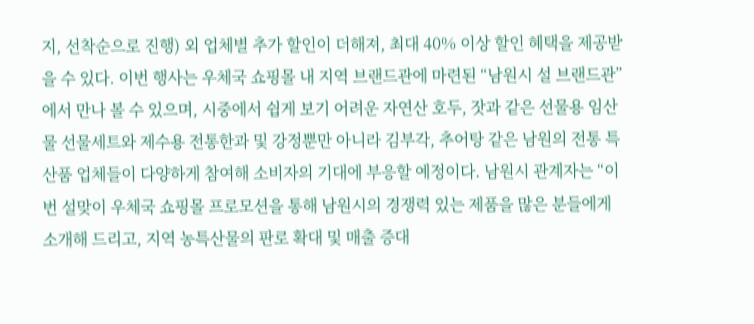지, 선착순으로 진행) 외 업체별 추가 할인이 더해져, 최대 40% 이상 할인 혜택을 제공받을 수 있다. 이번 행사는 우체국 쇼핑몰 내 지역 브랜드관에 마련된 “남원시 설 브랜드관”에서 만나 볼 수 있으며, 시중에서 쉽게 보기 어려운 자연산 호두, 잣과 같은 선물용 임산물 선물세트와 제수용 전통한과 및 강정뿐만 아니라 김부각, 추어탕 같은 남원의 전통 특산품 업체들이 다양하게 참여해 소비자의 기대에 부응할 예정이다. 남원시 관계자는 “이번 설맞이 우체국 쇼핑몰 프로모션을 통해 남원시의 경쟁력 있는 제품을 많은 분들에게 소개해 드리고, 지역 농특산물의 판로 확대 및 매출 증대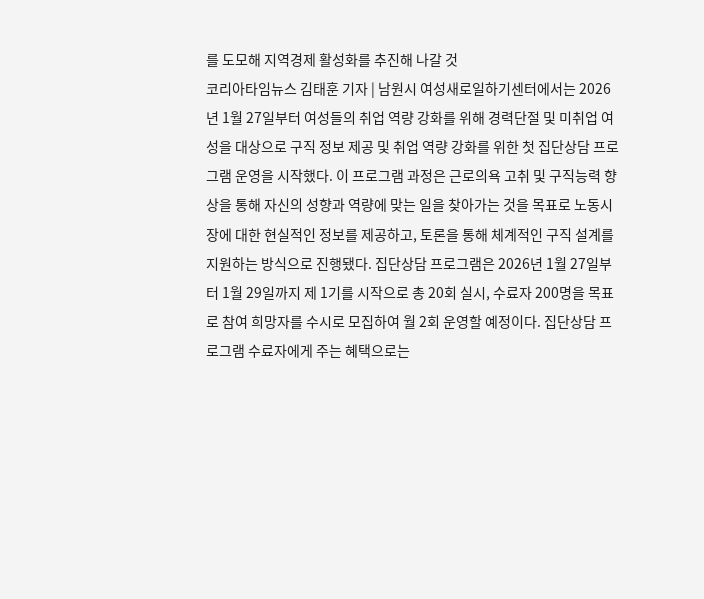를 도모해 지역경제 활성화를 추진해 나갈 것
코리아타임뉴스 김태훈 기자 | 남원시 여성새로일하기센터에서는 2026년 1월 27일부터 여성들의 취업 역량 강화를 위해 경력단절 및 미취업 여성을 대상으로 구직 정보 제공 및 취업 역량 강화를 위한 첫 집단상담 프로그램 운영을 시작했다. 이 프로그램 과정은 근로의욕 고취 및 구직능력 향상을 통해 자신의 성향과 역량에 맞는 일을 찾아가는 것을 목표로 노동시장에 대한 현실적인 정보를 제공하고, 토론을 통해 체계적인 구직 설계를 지원하는 방식으로 진행됐다. 집단상담 프로그램은 2026년 1월 27일부터 1월 29일까지 제 1기를 시작으로 총 20회 실시, 수료자 200명을 목표로 참여 희망자를 수시로 모집하여 월 2회 운영할 예정이다. 집단상담 프로그램 수료자에게 주는 혜택으로는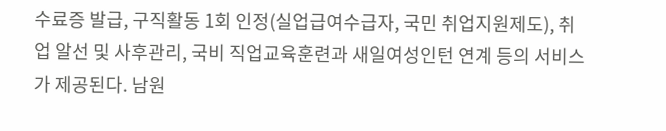수료증 발급, 구직활동 1회 인정(실업급여수급자, 국민 취업지원제도), 취업 알선 및 사후관리, 국비 직업교육훈련과 새일여성인턴 연계 등의 서비스가 제공된다. 남원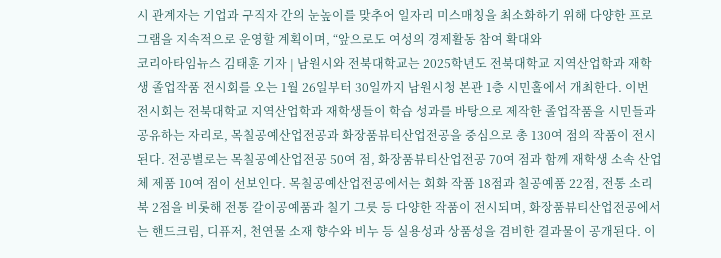시 관계자는 기업과 구직자 간의 눈높이를 맞추어 일자리 미스매칭을 최소화하기 위해 다양한 프로그램을 지속적으로 운영할 계획이며, “앞으로도 여성의 경제활동 참여 확대와
코리아타임뉴스 김태훈 기자 | 남원시와 전북대학교는 2025학년도 전북대학교 지역산업학과 재학생 졸업작품 전시회를 오는 1월 26일부터 30일까지 남원시청 본관 1층 시민홀에서 개최한다. 이번 전시회는 전북대학교 지역산업학과 재학생들이 학습 성과를 바탕으로 제작한 졸업작품을 시민들과 공유하는 자리로, 목칠공예산업전공과 화장품뷰티산업전공을 중심으로 총 130여 점의 작품이 전시된다. 전공별로는 목칠공예산업전공 50여 점, 화장품뷰티산업전공 70여 점과 함께 재학생 소속 산업체 제품 10여 점이 선보인다. 목칠공예산업전공에서는 회화 작품 18점과 칠공예품 22점, 전통 소리북 2점을 비롯해 전통 갈이공예품과 칠기 그릇 등 다양한 작품이 전시되며, 화장품뷰티산업전공에서는 핸드크림, 디퓨저, 천연물 소재 향수와 비누 등 실용성과 상품성을 겸비한 결과물이 공개된다. 이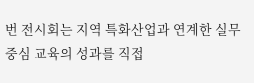번 전시회는 지역 특화산업과 연계한 실무 중심 교육의 성과를 직접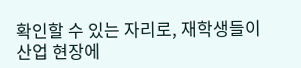확인할 수 있는 자리로, 재학생들이 산업 현장에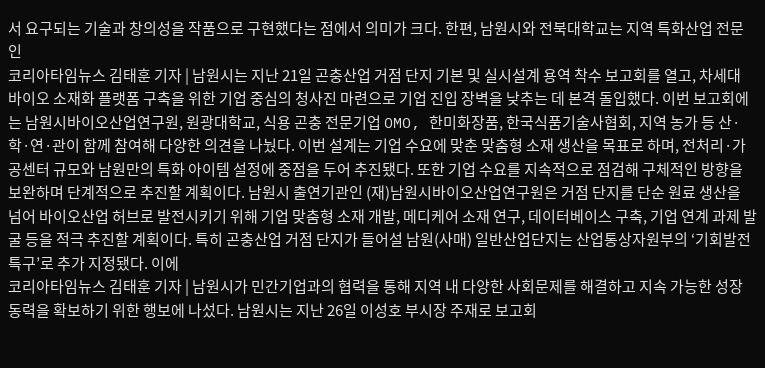서 요구되는 기술과 창의성을 작품으로 구현했다는 점에서 의미가 크다. 한편, 남원시와 전북대학교는 지역 특화산업 전문인
코리아타임뉴스 김태훈 기자 | 남원시는 지난 21일 곤충산업 거점 단지 기본 및 실시설계 용역 착수 보고회를 열고, 차세대 바이오 소재화 플랫폼 구축을 위한 기업 중심의 청사진 마련으로 기업 진입 장벽을 낮추는 데 본격 돌입했다. 이번 보고회에는 남원시바이오산업연구원, 원광대학교, 식용 곤충 전문기업 OMO, 한미화장품, 한국식품기술사협회, 지역 농가 등 산·학·연·관이 함께 참여해 다양한 의견을 나눴다. 이번 설계는 기업 수요에 맞춘 맞춤형 소재 생산을 목표로 하며, 전처리·가공센터 규모와 남원만의 특화 아이템 설정에 중점을 두어 추진됐다. 또한 기업 수요를 지속적으로 점검해 구체적인 방향을 보완하며 단계적으로 추진할 계획이다. 남원시 출연기관인 (재)남원시바이오산업연구원은 거점 단지를 단순 원료 생산을 넘어 바이오산업 허브로 발전시키기 위해 기업 맞춤형 소재 개발, 메디케어 소재 연구, 데이터베이스 구축, 기업 연계 과제 발굴 등을 적극 추진할 계획이다. 특히 곤충산업 거점 단지가 들어설 남원(사매) 일반산업단지는 산업통상자원부의 ‘기회발전특구’로 추가 지정됐다. 이에
코리아타임뉴스 김태훈 기자 | 남원시가 민간기업과의 협력을 통해 지역 내 다양한 사회문제를 해결하고 지속 가능한 성장 동력을 확보하기 위한 행보에 나섰다. 남원시는 지난 26일 이성호 부시장 주재로 보고회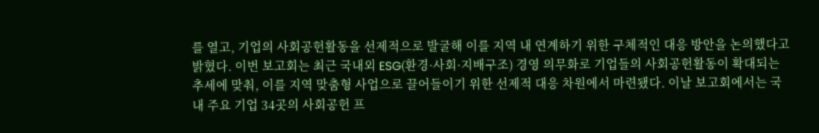를 열고, 기업의 사회공헌활동을 선제적으로 발굴해 이를 지역 내 연계하기 위한 구체적인 대응 방안을 논의했다고 밝혔다. 이번 보고회는 최근 국내외 ESG(환경·사회·지배구조) 경영 의무화로 기업들의 사회공헌활동이 확대되는 추세에 맞춰, 이를 지역 맞춤형 사업으로 끌어들이기 위한 선제적 대응 차원에서 마련됐다. 이날 보고회에서는 국내 주요 기업 34곳의 사회공헌 프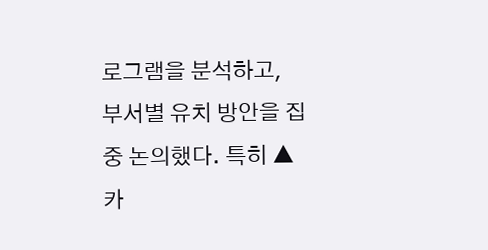로그램을 분석하고, 부서별 유치 방안을 집중 논의했다. 특히 ▲카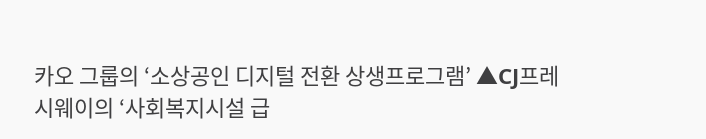카오 그룹의 ‘소상공인 디지털 전환 상생프로그램’ ▲CJ프레시웨이의 ‘사회복지시설 급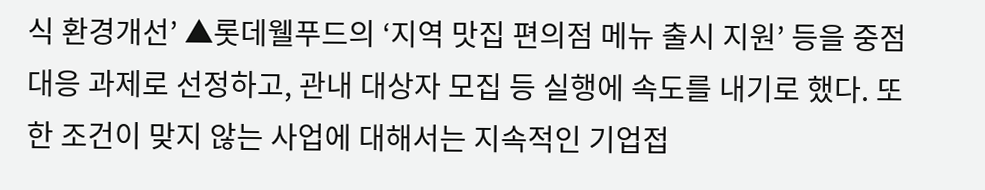식 환경개선’ ▲롯데웰푸드의 ‘지역 맛집 편의점 메뉴 출시 지원’ 등을 중점 대응 과제로 선정하고, 관내 대상자 모집 등 실행에 속도를 내기로 했다. 또한 조건이 맞지 않는 사업에 대해서는 지속적인 기업접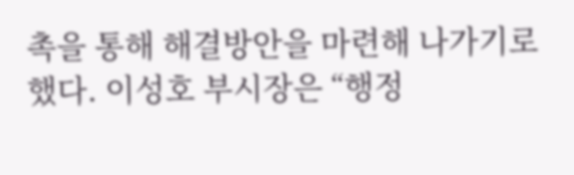촉을 통해 해결방안을 마련해 나가기로 했다. 이성호 부시장은 “행정